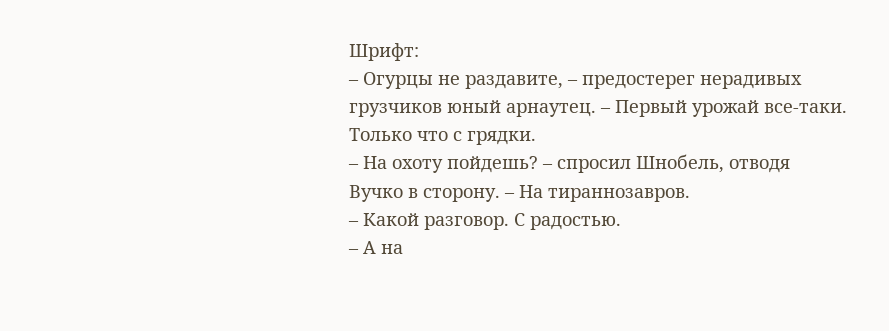Шрифт:
– Огурцы не раздавите, – предостерег нерадивых грузчиков юный арнаутец. – Первый урожай все-таки. Только что с грядки.
– На охоту пойдешь? – спросил Шнобель, отводя Вучко в сторону. – На тираннозавров.
– Какой разговор. С радостью.
– А на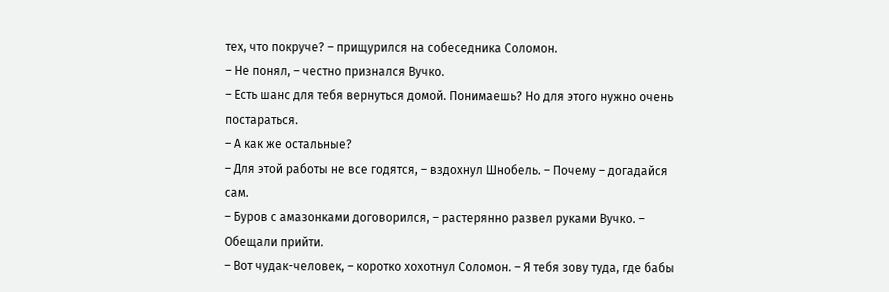тех, что покруче? – прищурился на собеседника Соломон.
– Не понял, – честно признался Вучко.
– Есть шанс для тебя вернуться домой. Понимаешь? Но для этого нужно очень постараться.
– А как же остальные?
– Для этой работы не все годятся, – вздохнул Шнобель. – Почему – догадайся сам.
– Буров с амазонками договорился, – растерянно развел руками Вучко. – Обещали прийти.
– Вот чудак-человек, – коротко хохотнул Соломон. – Я тебя зову туда, где бабы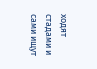ходят стадами и сами ищут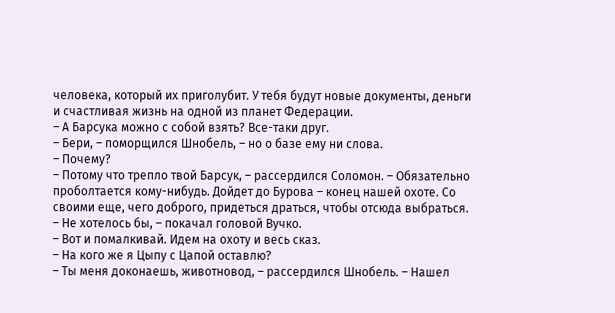человека, который их приголубит. У тебя будут новые документы, деньги и счастливая жизнь на одной из планет Федерации.
– А Барсука можно с собой взять? Все-таки друг.
– Бери, – поморщился Шнобель, – но о базе ему ни слова.
– Почему?
– Потому что трепло твой Барсук, – рассердился Соломон. – Обязательно проболтается кому-нибудь. Дойдет до Бурова – конец нашей охоте. Со своими еще, чего доброго, придеться драться, чтобы отсюда выбраться.
– Не хотелось бы, – покачал головой Вучко.
– Вот и помалкивай. Идем на охоту и весь сказ.
– На кого же я Цыпу с Цапой оставлю?
– Ты меня доконаешь, животновод, – рассердился Шнобель. – Нашел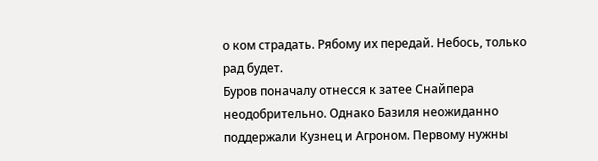о ком страдать. Рябому их передай. Небось, только рад будет.
Буров поначалу отнесся к затее Снайпера неодобрительно. Однако Базиля неожиданно поддержали Кузнец и Агроном. Первому нужны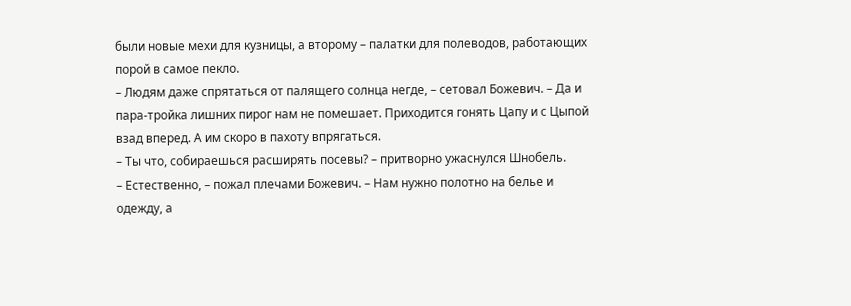были новые мехи для кузницы, а второму – палатки для полеводов, работающих порой в самое пекло.
– Людям даже спрятаться от палящего солнца негде, – сетовал Божевич. – Да и пара-тройка лишних пирог нам не помешает. Приходится гонять Цапу и с Цыпой взад вперед. А им скоро в пахоту впрягаться.
– Ты что, собираешься расширять посевы? – притворно ужаснулся Шнобель.
– Естественно, – пожал плечами Божевич. – Нам нужно полотно на белье и одежду, а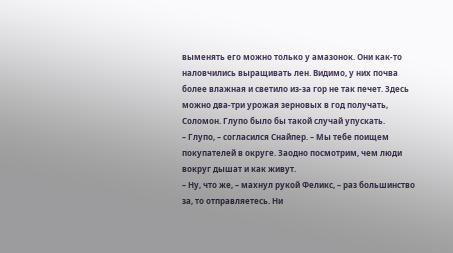выменять его можно только у амазонок. Они как-то наловчились выращивать лен. Видимо, у них почва более влажная и светило из-за гор не так печет. Здесь можно два-три урожая зерновых в год получать, Соломон. Глупо было бы такой случай упускать.
– Глупо, – согласился Снайпер. – Мы тебе поищем покупателей в округе. Заодно посмотрим, чем люди вокруг дышат и как живут.
– Ну, что же, – махнул рукой Феликс, – раз большинство за, то отправляетесь. Ни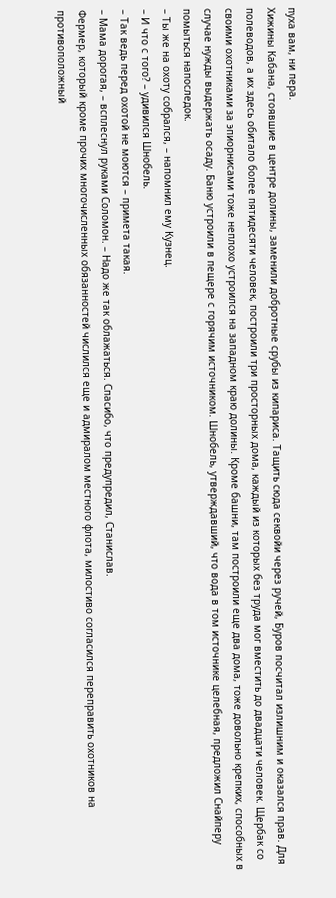пуха вам, ни пера.
Хижины Кабана, стоявшие в центре долины, заменили добротные срубы из кипариса. Тащить сюда секвойи через ручей, Буров посчитал излишним и оказался прав. Для полеводов, а их здесь обитало более пятидесяти человек, построили три просторных дома, каждый из которых без труда мог вместить до двадцати человек. Щербак со своими охотниками за эпиорнисами тоже неплохо устроился на западном краю долины. Кроме башни, там построили еще два дома, тоже довольно крепких, способных в случае нужды выдержать осаду. Баню устроили в пещере с горячим источником. Шнобель, утверждавший, что вода в том источнике целебная, предложил Снайперу помыться напоследок.
– Ты же на охоту собрался, – напомнил ему Кузнец.
– И что с того? – удивился Шнобель.
– Так ведь перед охотой не моются – примета такая.
– Мама дорогая, – всплеснул руками Соломон. – Надо же так облажаться. Спасибо, что предупредил, Станислав.
Фермер, который кроме прочих многочисленных обязанностей числился еще и адмиралом местного флота, милостиво согласился переправить охотников на противоположный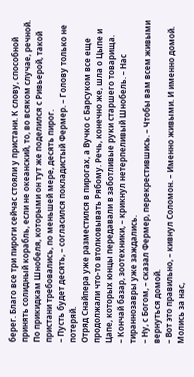берег. Благо все три пироги сейчас стояли у пристани. К слову, способной принять солидный корабль, если не океанский, то, во всяком случае, речной. По прикидкам Шнобеля, которыми он тут же поделился с Ривьерой, такой пристани требовались, по меньшей мере, десять пирог.
– Пусть будет десять, – согласился покладистый Фермер. – Голову только не потеряй.
Отряд Снайпера уже разместился в пирогах, а Вучко с Барсуком все еще продолжали что-то втолковывать Рябому. Речь, конечно же, шла о Цыпе и Цапе, которых юнцы передавали в заботливые руки старшего товарища.
– Кончай базар, зоотехники, – крикнул нетерпеливый Шнобель. – Нас тираннозавры уже заждались.
– Ну, с Богом, – сказал Фермер, перекрестившись. – Чтобы вам всем живыми вернуться домой.
– Вот это правильно, – кивнул Соломон. – Именно живыми. И именно домой. Молись за нас,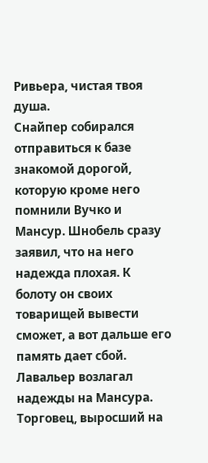Ривьера, чистая твоя душа.
Снайпер собирался отправиться к базе знакомой дорогой, которую кроме него помнили Вучко и Мансур. Шнобель сразу заявил, что на него надежда плохая. К болоту он своих товарищей вывести сможет, а вот дальше его память дает сбой. Лавальер возлагал надежды на Мансура. Торговец, выросший на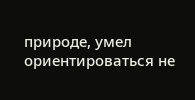природе, умел ориентироваться не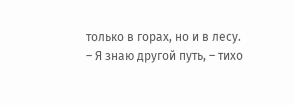только в горах, но и в лесу.
– Я знаю другой путь, – тихо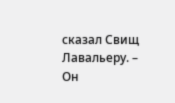сказал Свищ Лавальеру. – Он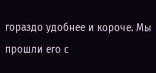гораздо удобнее и короче. Мы прошли его с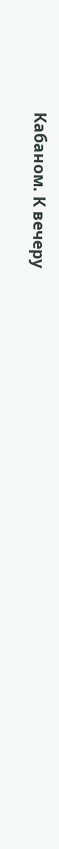Кабаном. К вечеру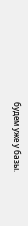будем уже у базы.